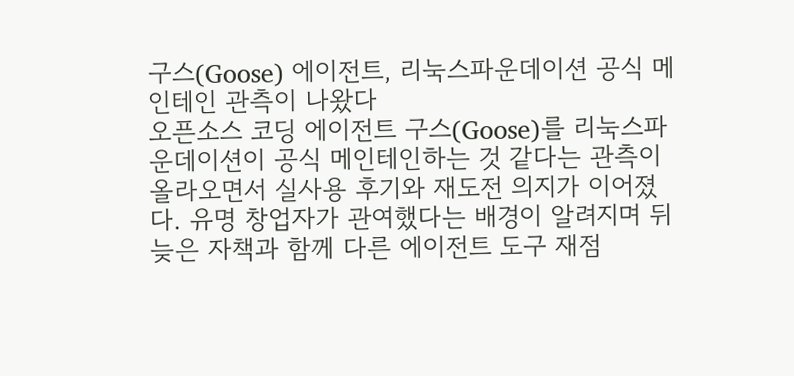구스(Goose) 에이전트, 리눅스파운데이션 공식 메인테인 관측이 나왔다
오픈소스 코딩 에이전트 구스(Goose)를 리눅스파운데이션이 공식 메인테인하는 것 같다는 관측이 올라오면서 실사용 후기와 재도전 의지가 이어졌다. 유명 창업자가 관여했다는 배경이 알려지며 뒤늦은 자책과 함께 다른 에이전트 도구 재점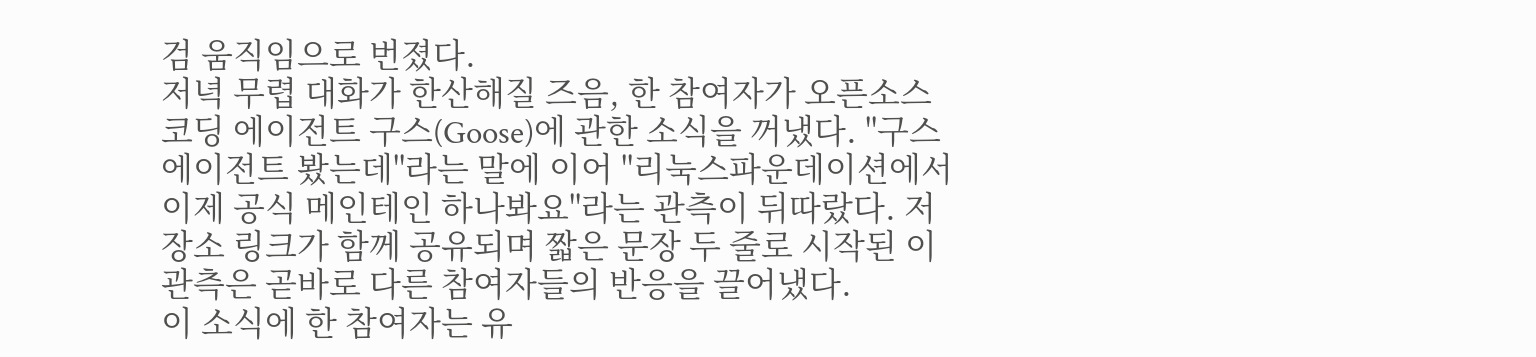검 움직임으로 번졌다.
저녁 무렵 대화가 한산해질 즈음, 한 참여자가 오픈소스 코딩 에이전트 구스(Goose)에 관한 소식을 꺼냈다. "구스 에이전트 봤는데"라는 말에 이어 "리눅스파운데이션에서 이제 공식 메인테인 하나봐요"라는 관측이 뒤따랐다. 저장소 링크가 함께 공유되며 짧은 문장 두 줄로 시작된 이 관측은 곧바로 다른 참여자들의 반응을 끌어냈다.
이 소식에 한 참여자는 유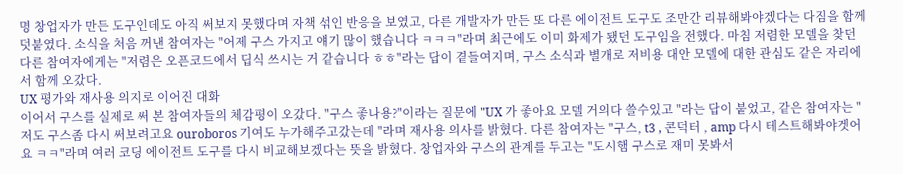명 창업자가 만든 도구인데도 아직 써보지 못했다며 자책 섞인 반응을 보였고, 다른 개발자가 만든 또 다른 에이전트 도구도 조만간 리뷰해봐야겠다는 다짐을 함께 덧붙였다. 소식을 처음 꺼낸 참여자는 "어제 구스 가지고 얘기 많이 했습니다 ㅋㅋㅋ"라며 최근에도 이미 화제가 됐던 도구임을 전했다. 마침 저렴한 모델을 찾던 다른 참여자에게는 "저렴은 오픈코드에서 딥식 쓰시는 거 같습니다 ㅎㅎ"라는 답이 곁들여지며, 구스 소식과 별개로 저비용 대안 모델에 대한 관심도 같은 자리에서 함께 오갔다.
UX 평가와 재사용 의지로 이어진 대화
이어서 구스를 실제로 써 본 참여자들의 체감평이 오갔다. "구스 좋나용?"이라는 질문에 "UX 가 좋아요 모델 거의다 쓸수있고 "라는 답이 붙었고, 같은 참여자는 "저도 구스좀 다시 써보려고요 ouroboros 기여도 누가해주고갔는데 "라며 재사용 의사를 밝혔다. 다른 참여자는 "구스, t3 , 콘덕터 , amp 다시 테스트해봐야겟어요 ㅋㅋ"라며 여러 코딩 에이전트 도구를 다시 비교해보겠다는 뜻을 밝혔다. 창업자와 구스의 관계를 두고는 "도시햄 구스로 재미 못봐서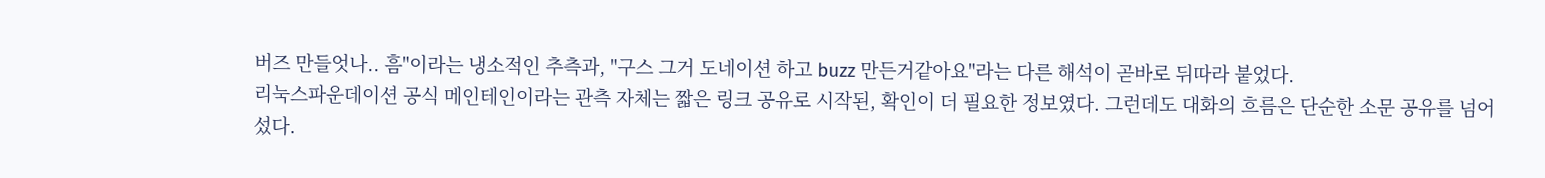버즈 만들엇나.. 흠"이라는 냉소적인 추측과, "구스 그거 도네이션 하고 buzz 만든거같아요"라는 다른 해석이 곧바로 뒤따라 붙었다.
리눅스파운데이션 공식 메인테인이라는 관측 자체는 짧은 링크 공유로 시작된, 확인이 더 필요한 정보였다. 그런데도 대화의 흐름은 단순한 소문 공유를 넘어섰다.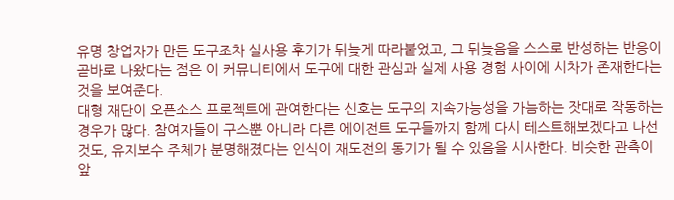유명 창업자가 만든 도구조차 실사용 후기가 뒤늦게 따라붙었고, 그 뒤늦음을 스스로 반성하는 반응이 곧바로 나왔다는 점은 이 커뮤니티에서 도구에 대한 관심과 실제 사용 경험 사이에 시차가 존재한다는 것을 보여준다.
대형 재단이 오픈소스 프로젝트에 관여한다는 신호는 도구의 지속가능성을 가늠하는 잣대로 작동하는 경우가 많다. 참여자들이 구스뿐 아니라 다른 에이전트 도구들까지 함께 다시 테스트해보겠다고 나선 것도, 유지보수 주체가 분명해졌다는 인식이 재도전의 동기가 될 수 있음을 시사한다. 비슷한 관측이 앞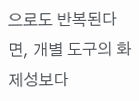으로도 반복된다면, 개별 도구의 화제성보다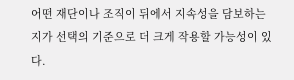어떤 재단이나 조직이 뒤에서 지속성을 담보하는지가 선택의 기준으로 더 크게 작용할 가능성이 있다.